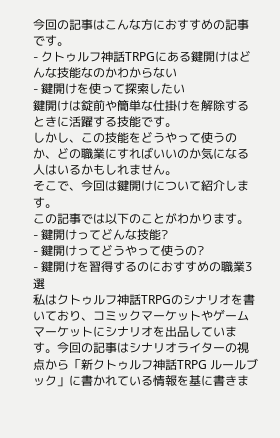今回の記事はこんな方におすすめの記事です。
- クトゥルフ神話TRPGにある鍵開けはどんな技能なのかわからない
- 鍵開けを使って探索したい
鍵開けは錠前や簡単な仕掛けを解除するときに活躍する技能です。
しかし、この技能をどうやって使うのか、どの職業にすればいいのか気になる人はいるかもしれません。
そこで、今回は鍵開けについて紹介します。
この記事では以下のことがわかります。
- 鍵開けってどんな技能?
- 鍵開けってどうやって使うの?
- 鍵開けを習得するのにおすすめの職業3選
私はクトゥルフ神話TRPGのシナリオを書いており、コミックマーケットやゲームマーケットにシナリオを出品しています。今回の記事はシナリオライターの視点から「新クトゥルフ神話TRPG ルールブック」に書かれている情報を基に書きま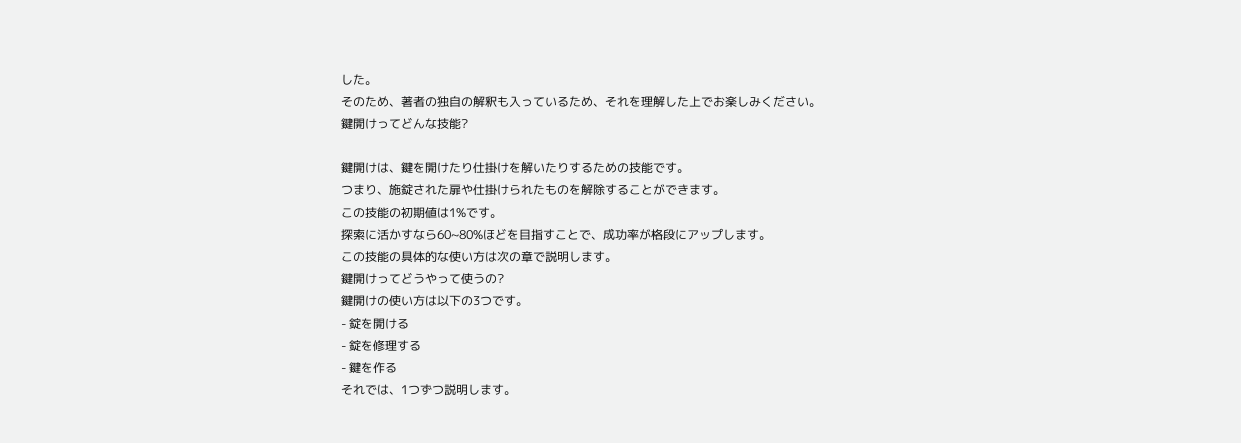した。
そのため、著者の独自の解釈も入っているため、それを理解した上でお楽しみください。
鍵開けってどんな技能?

鍵開けは、鍵を開けたり仕掛けを解いたりするための技能です。
つまり、施錠された扉や仕掛けられたものを解除することができます。
この技能の初期値は1%です。
探索に活かすなら60~80%ほどを目指すことで、成功率が格段にアップします。
この技能の具体的な使い方は次の章で説明します。
鍵開けってどうやって使うの?
鍵開けの使い方は以下の3つです。
- 錠を開ける
- 錠を修理する
- 鍵を作る
それでは、1つずつ説明します。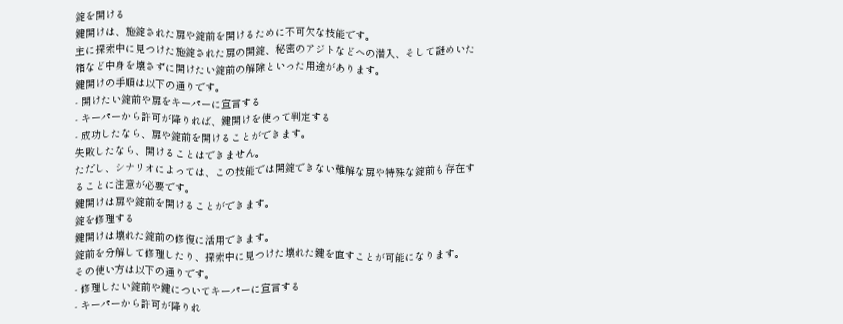錠を開ける
鍵開けは、施錠された扉や錠前を開けるために不可欠な技能です。
主に探索中に見つけた施錠された扉の開錠、秘密のアジトなどへの潜入、そして謎めいた箱など中身を壊さずに開けたい錠前の解除といった用途があります。
鍵開けの手順は以下の通りです。
- 開けたい錠前や扉をキーパーに宣言する
- キーパーから許可が降りれば、鍵開けを使って判定する
- 成功したなら、扉や錠前を開けることができます。
失敗したなら、開けることはできません。
ただし、シナリオによっては、この技能では開錠できない難解な扉や特殊な錠前も存在することに注意が必要です。
鍵開けは扉や錠前を開けることができます。
錠を修理する
鍵開けは壊れた錠前の修復に活用できます。
錠前を分解して修理したり、探索中に見つけた壊れた鍵を直すことが可能になります。
その使い方は以下の通りです。
- 修理したい錠前や鍵についてキーパーに宣言する
- キーパーから許可が降りれ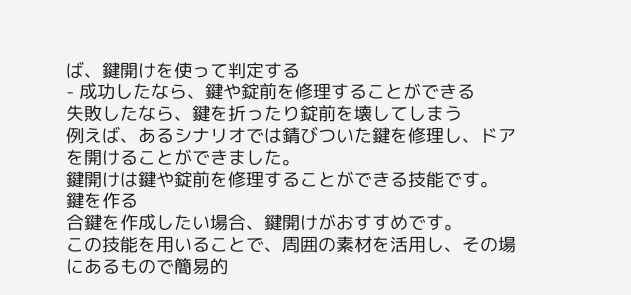ば、鍵開けを使って判定する
- 成功したなら、鍵や錠前を修理することができる
失敗したなら、鍵を折ったり錠前を壊してしまう
例えば、あるシナリオでは錆びついた鍵を修理し、ドアを開けることができました。
鍵開けは鍵や錠前を修理することができる技能です。
鍵を作る
合鍵を作成したい場合、鍵開けがおすすめです。
この技能を用いることで、周囲の素材を活用し、その場にあるもので簡易的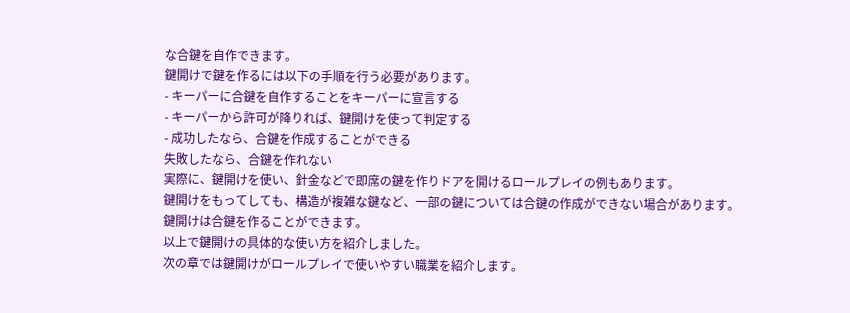な合鍵を自作できます。
鍵開けで鍵を作るには以下の手順を行う必要があります。
- キーパーに合鍵を自作することをキーパーに宣言する
- キーパーから許可が降りれば、鍵開けを使って判定する
- 成功したなら、合鍵を作成することができる
失敗したなら、合鍵を作れない
実際に、鍵開けを使い、針金などで即席の鍵を作りドアを開けるロールプレイの例もあります。
鍵開けをもってしても、構造が複雑な鍵など、一部の鍵については合鍵の作成ができない場合があります。
鍵開けは合鍵を作ることができます。
以上で鍵開けの具体的な使い方を紹介しました。
次の章では鍵開けがロールプレイで使いやすい職業を紹介します。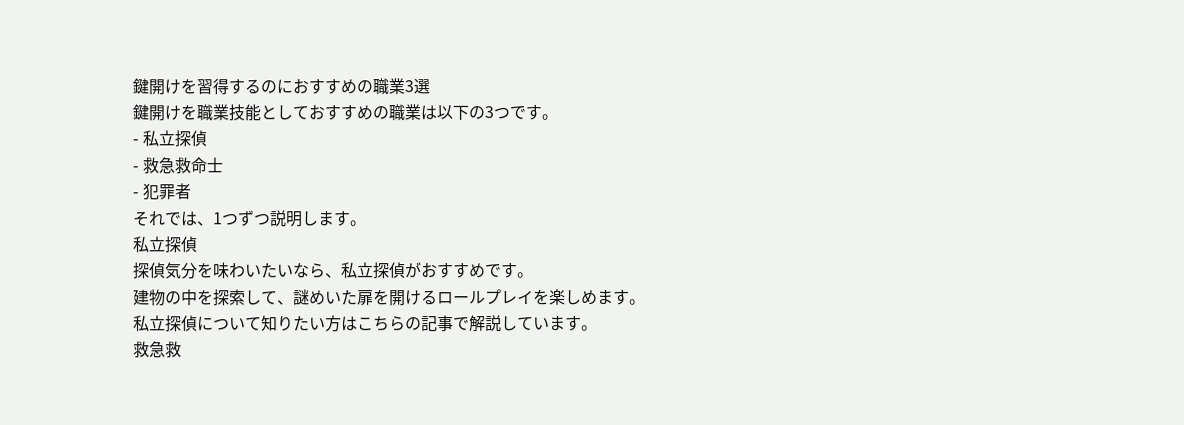鍵開けを習得するのにおすすめの職業3選
鍵開けを職業技能としておすすめの職業は以下の3つです。
- 私立探偵
- 救急救命士
- 犯罪者
それでは、1つずつ説明します。
私立探偵
探偵気分を味わいたいなら、私立探偵がおすすめです。
建物の中を探索して、謎めいた扉を開けるロールプレイを楽しめます。
私立探偵について知りたい方はこちらの記事で解説しています。
救急救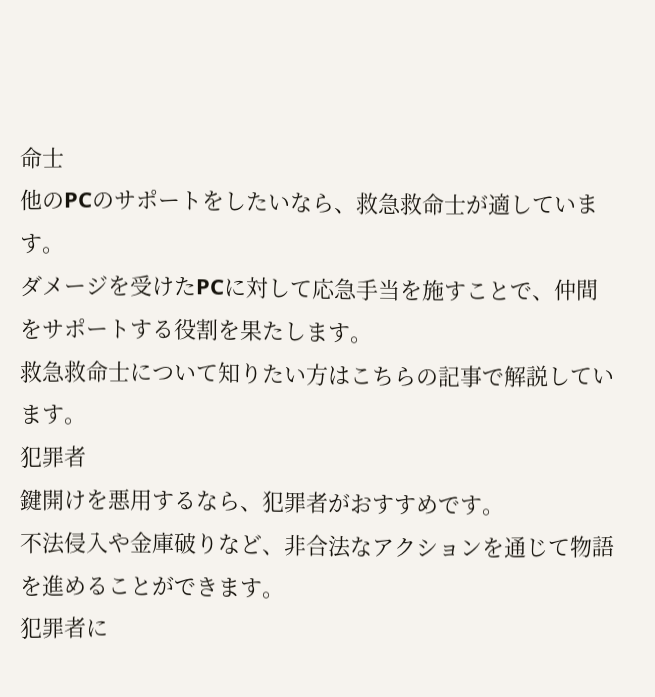命士
他のPCのサポートをしたいなら、救急救命士が適しています。
ダメージを受けたPCに対して応急手当を施すことで、仲間をサポートする役割を果たします。
救急救命士について知りたい方はこちらの記事で解説しています。
犯罪者
鍵開けを悪用するなら、犯罪者がおすすめです。
不法侵入や金庫破りなど、非合法なアクションを通じて物語を進めることができます。
犯罪者に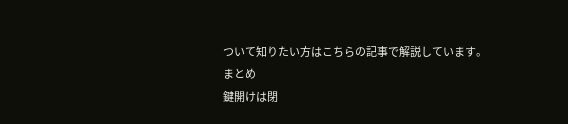ついて知りたい方はこちらの記事で解説しています。
まとめ
鍵開けは閉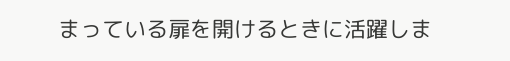まっている扉を開けるときに活躍しま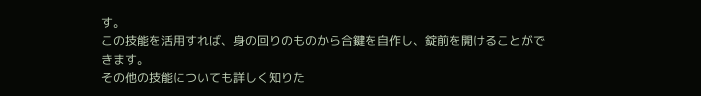す。
この技能を活用すれば、身の回りのものから合鍵を自作し、錠前を開けることができます。
その他の技能についても詳しく知りた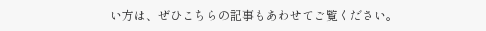い方は、ぜひこちらの記事もあわせてご覧ください。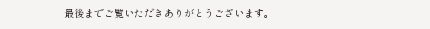最後までご覧いただきありがとうございます。